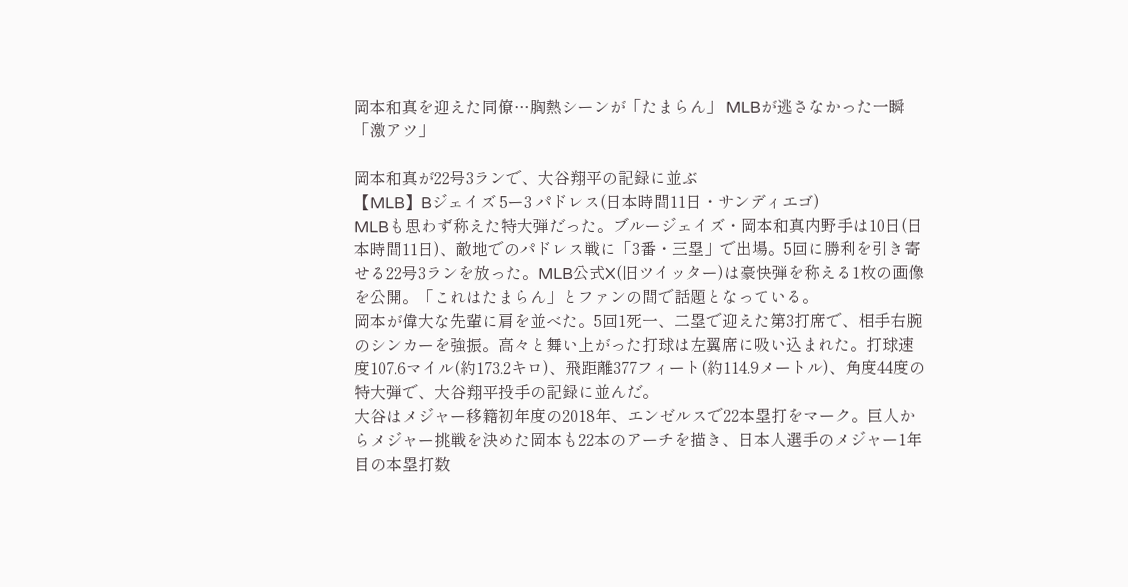岡本和真を迎えた同僚…胸熱シーンが「たまらん」 MLBが逃さなかった一瞬「激アツ」

岡本和真が22号3ランで、大谷翔平の記録に並ぶ
【MLB】Bジェイズ 5ー3 パドレス(日本時間11日・サンディエゴ)
MLBも思わず称えた特大弾だった。ブルージェイズ・岡本和真内野手は10日(日本時間11日)、敵地でのパドレス戦に「3番・三塁」で出場。5回に勝利を引き寄せる22号3ランを放った。MLB公式X(旧ツイッター)は豪快弾を称える1枚の画像を公開。「これはたまらん」とファンの間で話題となっている。
岡本が偉大な先輩に肩を並べた。5回1死一、二塁で迎えた第3打席で、相手右腕のシンカーを強振。高々と舞い上がった打球は左翼席に吸い込まれた。打球速度107.6マイル(約173.2キロ)、飛距離377フィート(約114.9メートル)、角度44度の特大弾で、大谷翔平投手の記録に並んだ。
大谷はメジャー移籍初年度の2018年、エンゼルスで22本塁打をマーク。巨人からメジャー挑戦を決めた岡本も22本のアーチを描き、日本人選手のメジャー1年目の本塁打数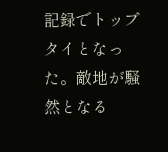記録でトップタイとなった。敵地が騒然となる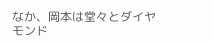なか、岡本は堂々とダイヤモンド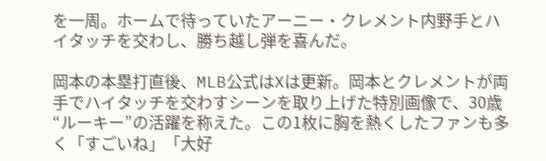を一周。ホームで待っていたアーニー・クレメント内野手とハイタッチを交わし、勝ち越し弾を喜んだ。

岡本の本塁打直後、MLB公式はXは更新。岡本とクレメントが両手でハイタッチを交わすシーンを取り上げた特別画像で、30歳“ルーキー”の活躍を称えた。この1枚に胸を熱くしたファンも多く「すごいね」「大好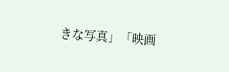きな写真」「映画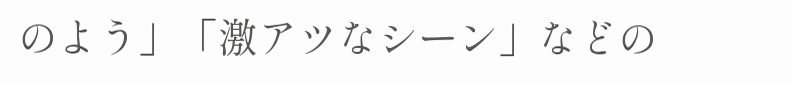のよう」「激アツなシーン」などの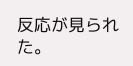反応が見られた。